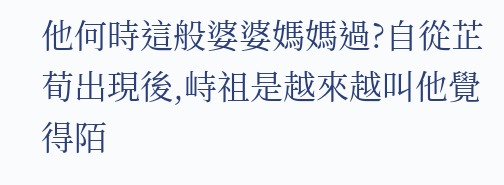他何時這般婆婆媽媽過?自從芷荀出現後,峙祖是越來越叫他覺得陌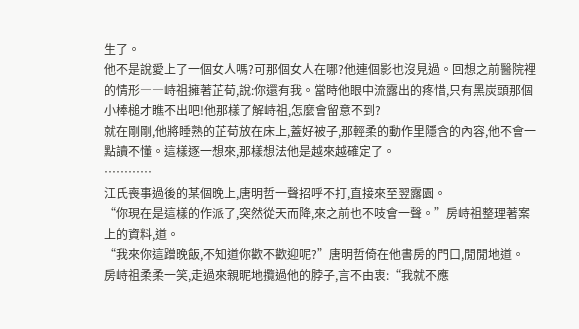生了。
他不是說愛上了一個女人嗎?可那個女人在哪?他連個影也沒見過。回想之前醫院裡的情形――峙祖擁著芷荀,說:你還有我。當時他眼中流露出的疼惜,只有黑炭頭那個小棒槌才瞧不出吧!他那樣了解峙祖,怎麼會留意不到?
就在剛剛,他將睡熟的芷荀放在床上,蓋好被子,那輕柔的動作里隱含的內容,他不會一點讀不懂。這樣逐一想來,那樣想法他是越來越確定了。
…………
江氏喪事過後的某個晚上,唐明哲一聲招呼不打,直接來至翌露園。
“你現在是這樣的作派了,突然從天而降,來之前也不吱會一聲。”房峙祖整理著案上的資料,道。
“我來你這蹭晚飯,不知道你歡不歡迎呢?”唐明哲倚在他書房的門口,閒閒地道。
房峙祖柔柔一笑,走過來親昵地攬過他的脖子,言不由衷:“我就不應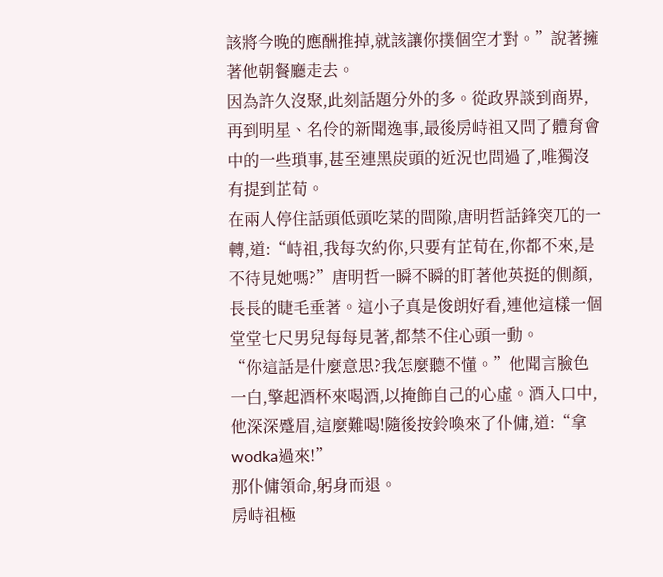該將今晚的應酬推掉,就該讓你撲個空才對。”說著擁著他朝餐廳走去。
因為許久沒聚,此刻話題分外的多。從政界談到商界,再到明星、名伶的新聞逸事,最後房峙祖又問了體育會中的一些瑣事,甚至連黑炭頭的近況也問過了,唯獨沒有提到芷荀。
在兩人停住話頭低頭吃菜的間隙,唐明哲話鋒突兀的一轉,道:“峙祖,我每次約你,只要有芷荀在,你都不來,是不待見她嗎?”唐明哲一瞬不瞬的盯著他英挺的側顏,長長的睫毛垂著。這小子真是俊朗好看,連他這樣一個堂堂七尺男兒每每見著,都禁不住心頭一動。
“你這話是什麼意思?我怎麼聽不懂。”他聞言臉色一白,擎起酒杯來喝酒,以掩飾自己的心虛。酒入口中,他深深蹙眉,這麼難喝!隨後按鈴喚來了仆傭,道:“拿wodka過來!”
那仆傭領命,躬身而退。
房峙祖極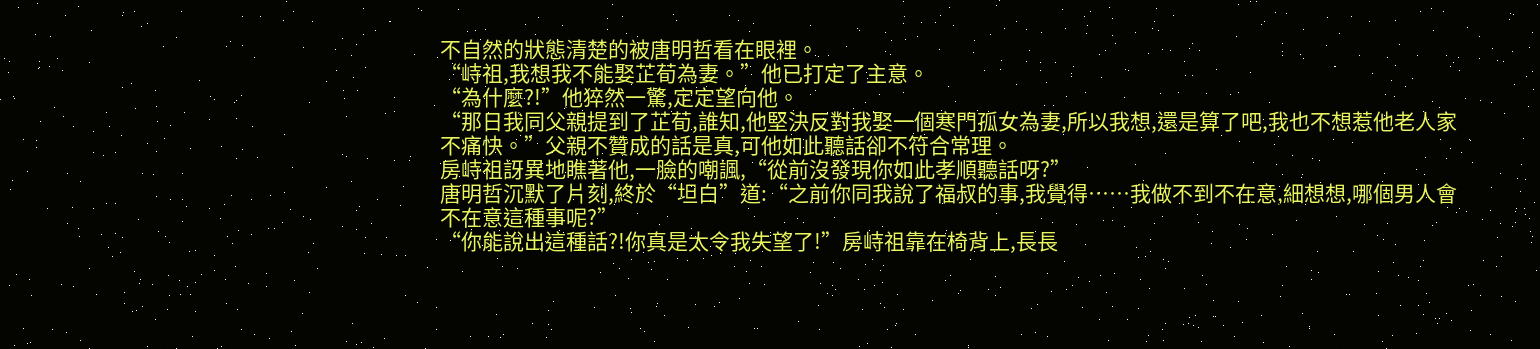不自然的狀態清楚的被唐明哲看在眼裡。
“峙祖,我想我不能娶芷荀為妻。”他已打定了主意。
“為什麼?!”他猝然一驚,定定望向他。
“那日我同父親提到了芷荀,誰知,他堅決反對我娶一個寒門孤女為妻,所以我想,還是算了吧,我也不想惹他老人家不痛快。”父親不贊成的話是真,可他如此聽話卻不符合常理。
房峙祖訝異地瞧著他,一臉的嘲諷,“從前沒發現你如此孝順聽話呀?”
唐明哲沉默了片刻,終於“坦白”道:“之前你同我說了福叔的事,我覺得……我做不到不在意,細想想,哪個男人會不在意這種事呢?”
“你能說出這種話?!你真是太令我失望了!”房峙祖靠在椅背上,長長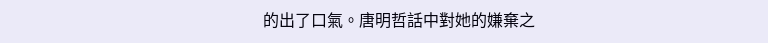的出了口氣。唐明哲話中對她的嫌棄之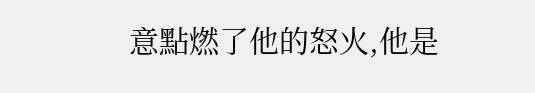意點燃了他的怒火,他是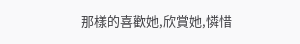那樣的喜歡她,欣賞她,憐惜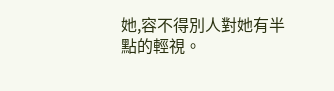她,容不得別人對她有半點的輕視。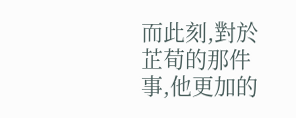而此刻,對於芷荀的那件事,他更加的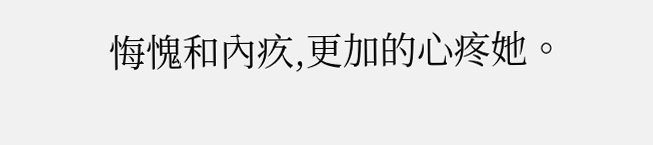悔愧和內疚,更加的心疼她。